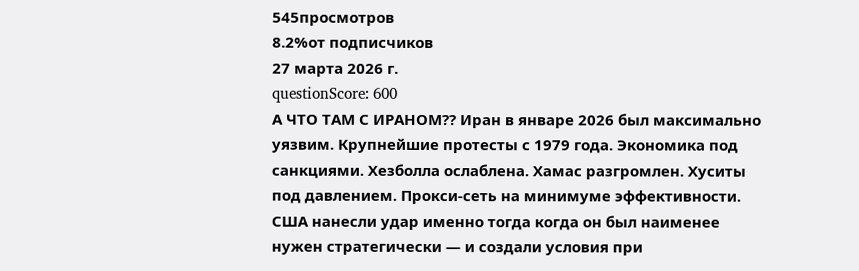545просмотров
8.2%от подписчиков
27 марта 2026 г.
questionScore: 600
А ЧТО ТАМ С ИРАНОМ?? Иран в январе 2026 был максимально уязвим. Крупнейшие протесты с 1979 года. Экономика под санкциями. Хезболла ослаблена. Хамас разгромлен. Хуситы под давлением. Прокси-сеть на минимуме эффективности.
США нанесли удар именно тогда когда он был наименее нужен стратегически — и создали условия при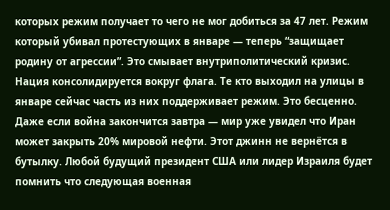которых режим получает то чего не мог добиться за 47 лет. Режим который убивал протестующих в январе — теперь “защищает родину от агрессии”. Это смывает внутриполитический кризис. Нация консолидируется вокруг флага. Те кто выходил на улицы в январе сейчас часть из них поддерживает режим. Это бесценно.
Даже если война закончится завтра — мир уже увидел что Иран может закрыть 20% мировой нефти. Этот джинн не вернётся в бутылку. Любой будущий президент США или лидер Израиля будет помнить что следующая военная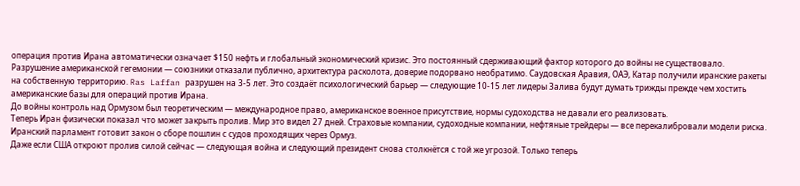операция против Ирана автоматически означает $150 нефть и глобальный экономический кризис. Это постоянный сдерживающий фактор которого до войны не существовало.
Разрушение американской гегемонии — союзники отказали публично, архитектура расколота, доверие подорвано необратимо. Саудовская Аравия, ОАЭ, Катар получили иранские ракеты на собственную территорию. Ras Laffan разрушен на 3-5 лет. Это создаёт психологический барьер — следующие 10-15 лет лидеры Залива будут думать трижды прежде чем хостить американские базы для операций против Ирана.
До войны контроль над Ормузом был теоретическим — международное право, американское военное присутствие, нормы судоходства не давали его реализовать.
Теперь Иран физически показал что может закрыть пролив. Мир это видел 27 дней. Страховые компании, судоходные компании, нефтяные трейдеры — все перекалибровали модели риска. Иранский парламент готовит закон о сборе пошлин с судов проходящих через Ормуз.
Даже если США откроют пролив силой сейчас — следующая война и следующий президент снова столкнётся с той же угрозой. Только теперь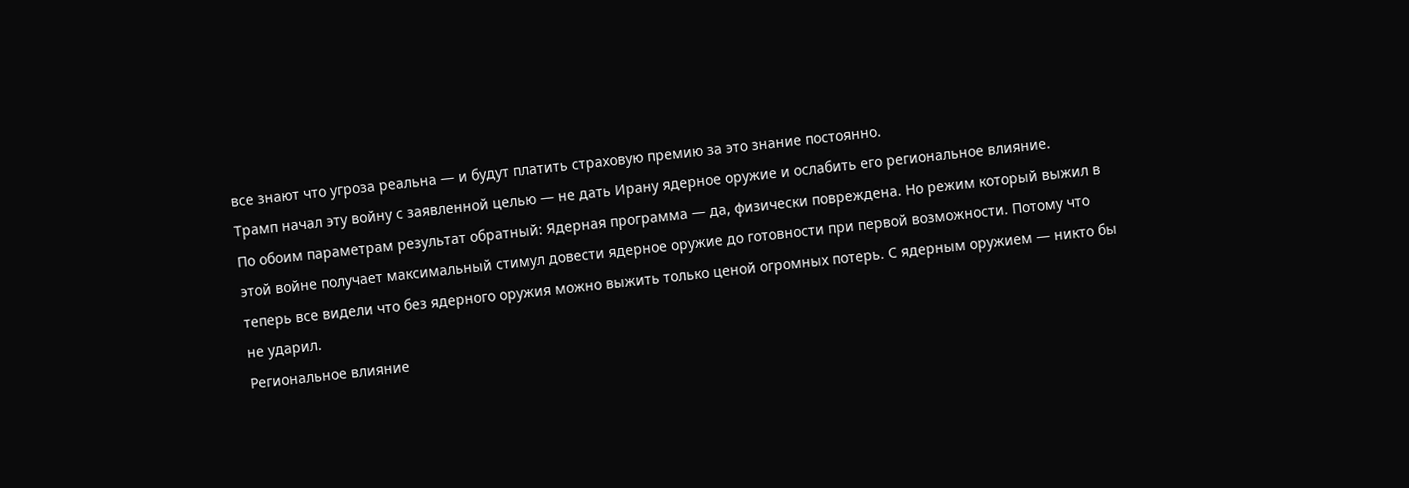все знают что угроза реальна — и будут платить страховую премию за это знание постоянно.
Трамп начал эту войну с заявленной целью — не дать Ирану ядерное оружие и ослабить его региональное влияние.
По обоим параметрам результат обратный: Ядерная программа — да, физически повреждена. Но режим который выжил в этой войне получает максимальный стимул довести ядерное оружие до готовности при первой возможности. Потому что теперь все видели что без ядерного оружия можно выжить только ценой огромных потерь. С ядерным оружием — никто бы не ударил.
Региональное влияние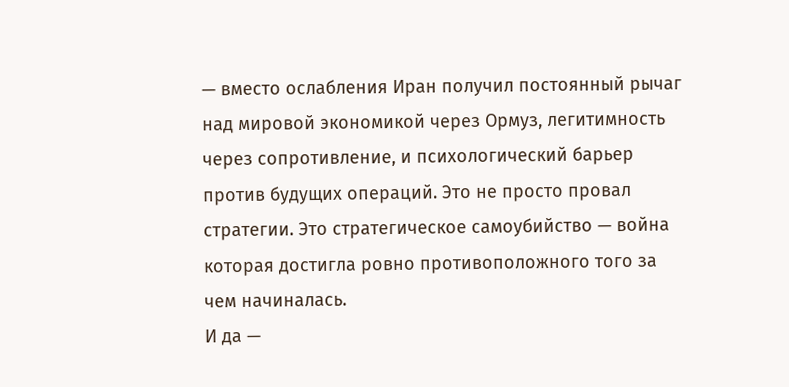— вместо ослабления Иран получил постоянный рычаг над мировой экономикой через Ормуз, легитимность через сопротивление, и психологический барьер против будущих операций. Это не просто провал стратегии. Это стратегическое самоубийство — война которая достигла ровно противоположного того за чем начиналась.
И да —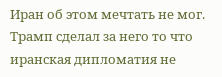Иран об этом мечтать не мог. Трамп сделал за него то что иранская дипломатия не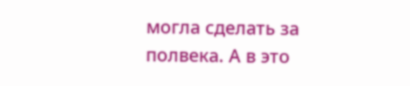могла сделать за полвека. А в это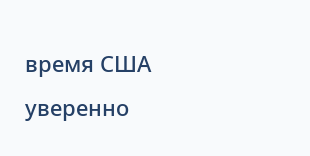время США уверенно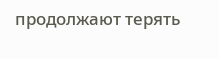продолжают терять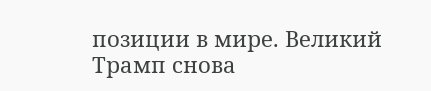позиции в мире. Великий Трамп снова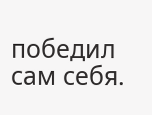победил сам себя.